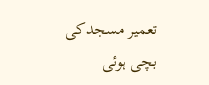تعمیر مسجدکی بچی ہوئی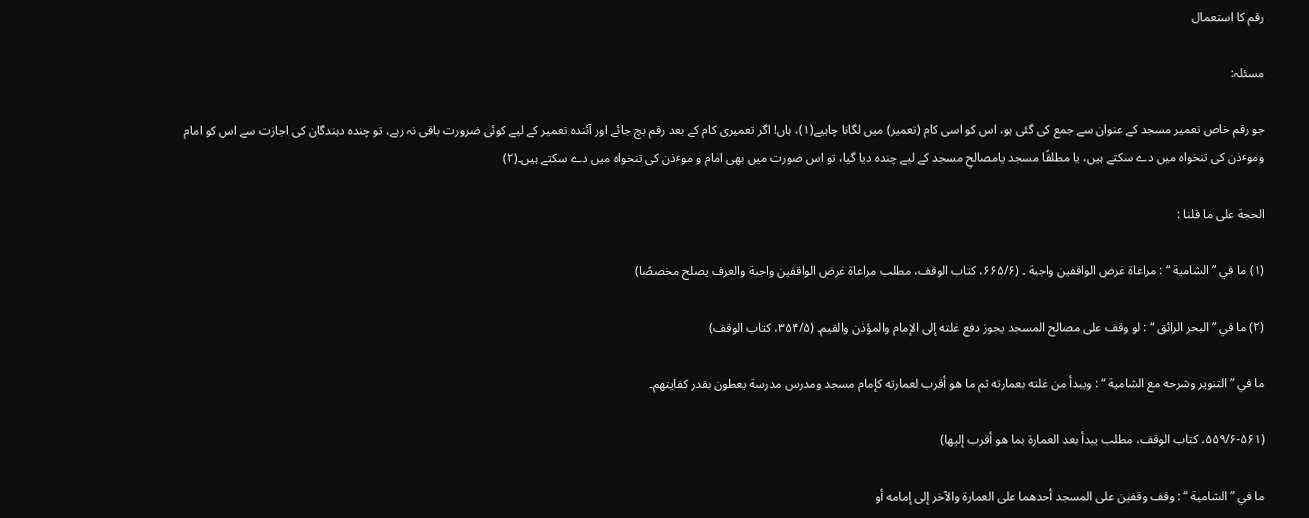رقم کا استعمال

مسئلہ:

جو رقم خاص تعمیر مسجد کے عنوان سے جمع کی گئی ہو، اس کو اسی کام (تعمیر) میں لگانا چاہیے(۱)، ہاں! اگر تعمیری کام کے بعد رقم بچ جائے اور آئندہ تعمیر کے لیے کوئی ضرورت باقی نہ رہے، تو چندہ دہندگان کی اجازت سے اس کو امام وموٴذن کی تنخواہ میں دے سکتے ہیں، یا مطلقًا مسجد یامصالحِ مسجد کے لیے چندہ دیا گیا، تو اس صورت میں بھی امام و موٴذن کی تنخواہ میں دے سکتے ہیں۔(۲)

الحجة علی ما قلنا :

(۱) ما في ” الشامیة “ : مراعاة غرض الواقفین واجبة ۔ (۶۶۵/۶، کتاب الوقف، مطلب مراعاة غرض الواقفین واجبة والعرف یصلح مخصصًا)

(۲) ما في ” البحر الرائق “ : لو وقف علی مصالح المسجد یجوز دفع غلته إلی الإمام والمؤذن والقیم۔ (۳۵۴/۵، کتاب الوقف)

ما في ” التنویر وشرحه مع الشامیة “ : ویبدأ من غلته بعمارته ثم ما هو أقرب لعمارته کإمام مسجد ومدرس مدرسة یعطون بقدر کفایتهم۔

(۵۵۹/۶-۵۶۱، کتاب الوقف، مطلب یبدأ بعد العمارة بما هو أقرب إلیها)

ما في ” الشامیة “ : وقف وقفین علی المسجد أحدهما علی العمارة والآخر إلی إمامه أو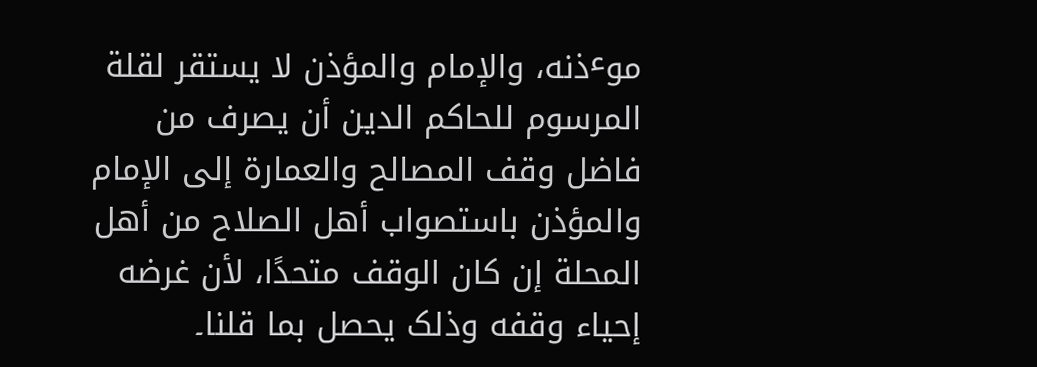موٴذنه، والإمام والمؤذن لا یستقر لقلة المرسوم للحاکم الدین أن یصرف من فاضل وقف المصالح والعمارة إلی الإمام والمؤذن باستصواب أهل الصلاح من أهل المحلة إن کان الوقف متحدًا، لأن غرضه إحیاء وقفه وذلک یحصل بما قلنا۔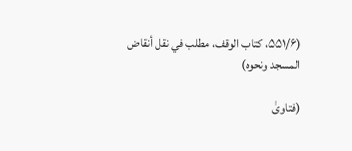(۵۵۱/۶، کتاب الوقف، مطلب في نقل أنقاض المسجد ونحوه)

(فتاویٰ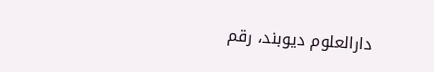دارالعلوم دیوبند، رقم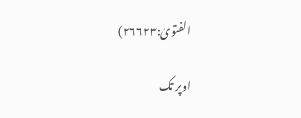الفتویٰ:۲۶۶۲۳)

اوپر تک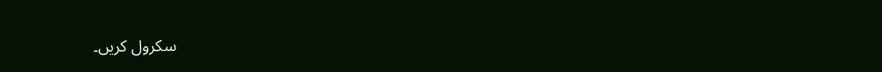سکرول کریں۔